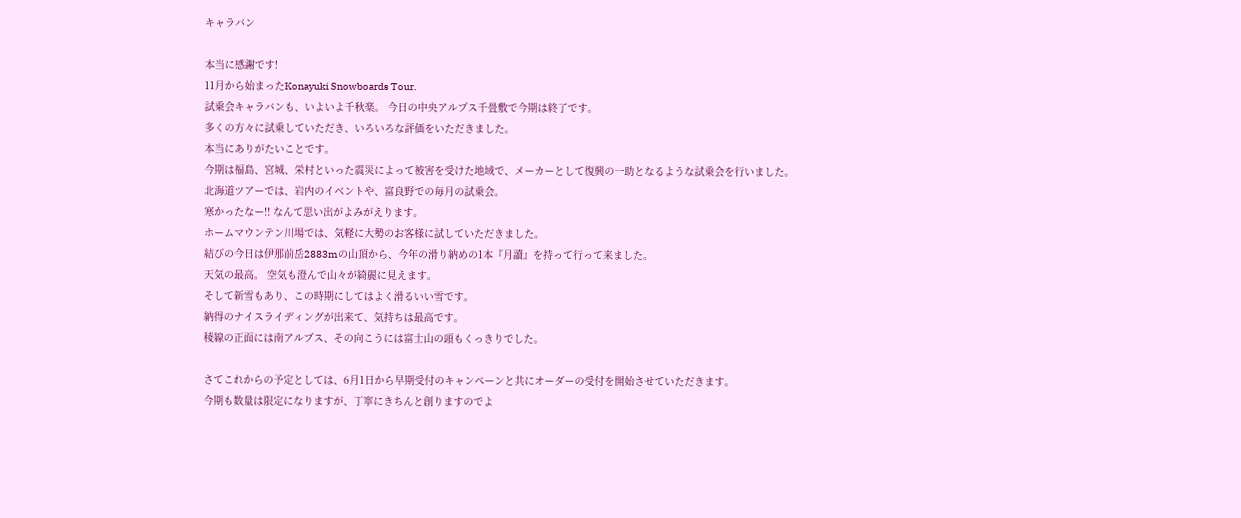キャラバン

本当に感謝です!
11月から始まったKonayuki Snowboards Tour.
試乗会キャラバンも、いよいよ千秋楽。 今日の中央アルプス千畳敷で今期は終了です。
多くの方々に試乗していただき、いろいろな評価をいただきました。
本当にありがたいことです。
今期は福島、宮城、栄村といった震災によって被害を受けた地域で、メーカーとして復興の一助となるような試乗会を行いました。
北海道ツアーでは、岩内のイベントや、富良野での毎月の試乗会。
寒かったなー!! なんて思い出がよみがえります。
ホームマウンテン川場では、気軽に大勢のお客様に試していただきました。
結びの今日は伊那前岳2883mの山頂から、今年の滑り納めの1本『月讀』を持って行って来ました。
天気の最高。 空気も澄んで山々が綺麗に見えます。
そして新雪もあり、この時期にしてはよく滑るいい雪です。
納得のナイスライディングが出来て、気持ちは最高です。
稜線の正面には南アルプス、その向こうには富士山の頭もくっきりでした。

さてこれからの予定としては、6月1日から早期受付のキャンペーンと共にオーダーの受付を開始させていただきます。
今期も数量は限定になりますが、丁寧にきちんと創りますのでよ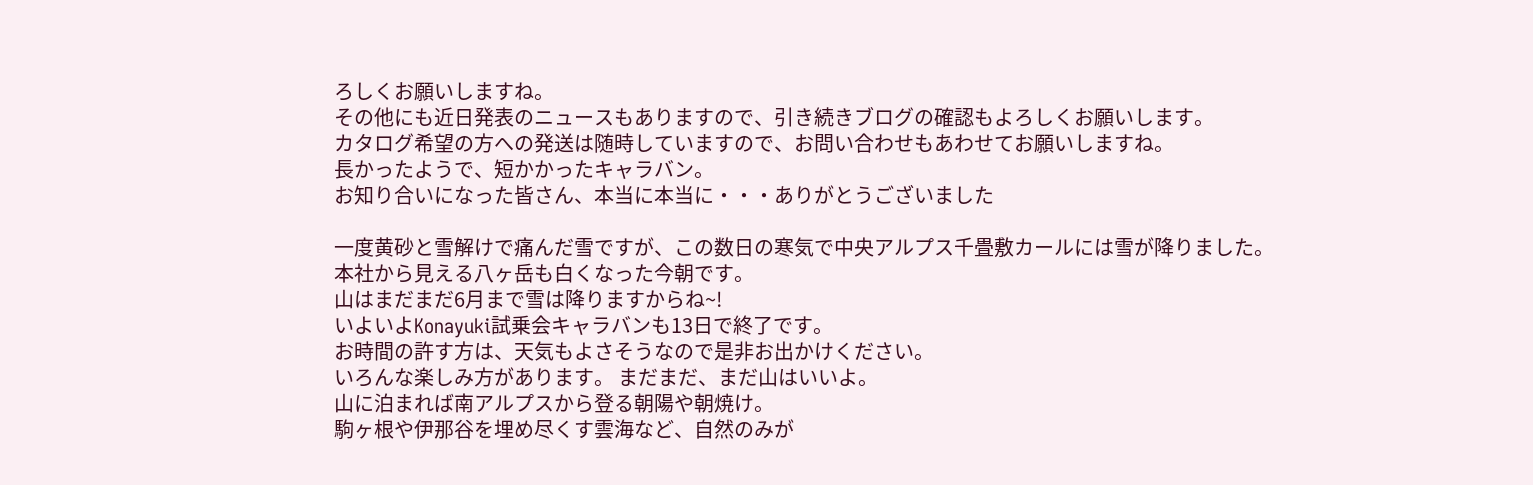ろしくお願いしますね。
その他にも近日発表のニュースもありますので、引き続きブログの確認もよろしくお願いします。
カタログ希望の方への発送は随時していますので、お問い合わせもあわせてお願いしますね。
長かったようで、短かかったキャラバン。
お知り合いになった皆さん、本当に本当に・・・ありがとうございました

一度黄砂と雪解けで痛んだ雪ですが、この数日の寒気で中央アルプス千畳敷カールには雪が降りました。
本社から見える八ヶ岳も白くなった今朝です。
山はまだまだ6月まで雪は降りますからね~!
いよいよKonayuki試乗会キャラバンも13日で終了です。
お時間の許す方は、天気もよさそうなので是非お出かけください。
いろんな楽しみ方があります。 まだまだ、まだ山はいいよ。
山に泊まれば南アルプスから登る朝陽や朝焼け。
駒ヶ根や伊那谷を埋め尽くす雲海など、自然のみが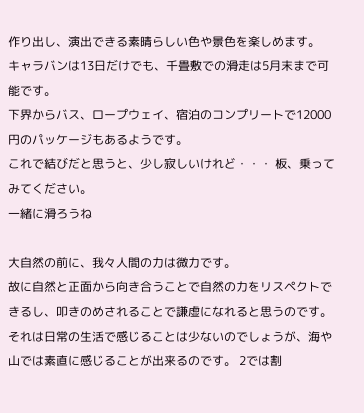作り出し、演出できる素晴らしい色や景色を楽しめます。
キャラバンは13日だけでも、千畳敷での滑走は5月末まで可能です。
下界からバス、ロープウェイ、宿泊のコンプリートで12000円のパッケージもあるようです。
これで結びだと思うと、少し寂しいけれど・・・ 板、乗ってみてください。
一緒に滑ろうね

大自然の前に、我々人間の力は微力です。
故に自然と正面から向き合うことで自然の力をリスペクトできるし、叩きのめされることで謙虚になれると思うのです。
それは日常の生活で感じることは少ないのでしょうが、海や山では素直に感じることが出来るのです。 2では割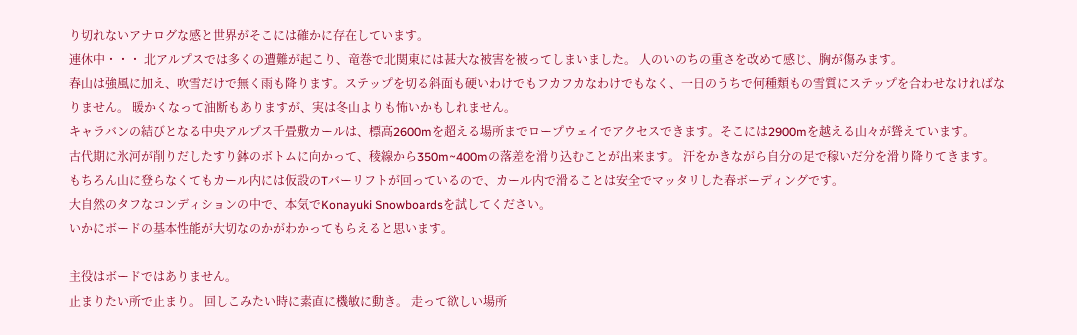り切れないアナログな感と世界がそこには確かに存在しています。
連休中・・・ 北アルプスでは多くの遭難が起こり、竜巻で北関東には甚大な被害を被ってしまいました。 人のいのちの重さを改めて感じ、胸が傷みます。
春山は強風に加え、吹雪だけで無く雨も降ります。ステップを切る斜面も硬いわけでもフカフカなわけでもなく、一日のうちで何種類もの雪質にステップを合わせなければなりません。 暖かくなって油断もありますが、実は冬山よりも怖いかもしれません。
キャラバンの結びとなる中央アルプス千畳敷カールは、標高2600mを超える場所までロープウェイでアクセスできます。そこには2900mを越える山々が聳えています。
古代期に氷河が削りだしたすり鉢のボトムに向かって、稜線から350m~400mの落差を滑り込むことが出来ます。 汗をかきながら自分の足で稼いだ分を滑り降りてきます。
もちろん山に登らなくてもカール内には仮設のTバーリフトが回っているので、カール内で滑ることは安全でマッタリした春ボーディングです。
大自然のタフなコンディションの中で、本気でKonayuki Snowboardsを試してください。
いかにボードの基本性能が大切なのかがわかってもらえると思います。

主役はボードではありません。
止まりたい所で止まり。 回しこみたい時に素直に機敏に動き。 走って欲しい場所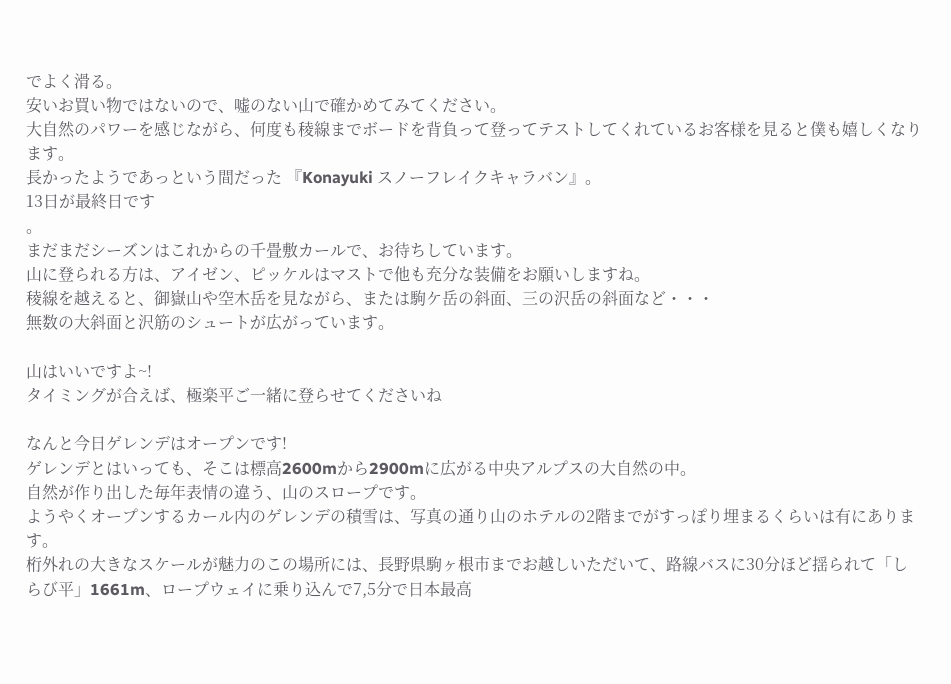でよく滑る。
安いお買い物ではないので、嘘のない山で確かめてみてください。
大自然のパワーを感じながら、何度も稜線までボードを背負って登ってテストしてくれているお客様を見ると僕も嬉しくなります。
長かったようであっという間だった 『Konayuki スノーフレイクキャラバン』。
13日が最終日です
。
まだまだシーズンはこれからの千畳敷カールで、お待ちしています。
山に登られる方は、アイゼン、ピッケルはマストで他も充分な装備をお願いしますね。
稜線を越えると、御嶽山や空木岳を見ながら、または駒ケ岳の斜面、三の沢岳の斜面など・・・
無数の大斜面と沢筋のシュートが広がっています。

山はいいですよ~!
タイミングが合えば、極楽平ご一緒に登らせてくださいね

なんと今日ゲレンデはオープンです!
ゲレンデとはいっても、そこは標高2600mから2900mに広がる中央アルプスの大自然の中。
自然が作り出した毎年表情の違う、山のスロープです。
ようやくオープンするカール内のゲレンデの積雪は、写真の通り山のホテルの2階までがすっぽり埋まるくらいは有にあります。
桁外れの大きなスケールが魅力のこの場所には、長野県駒ヶ根市までお越しいただいて、路線バスに30分ほど揺られて「しらび平」1661m、ロープウェイに乗り込んで7,5分で日本最高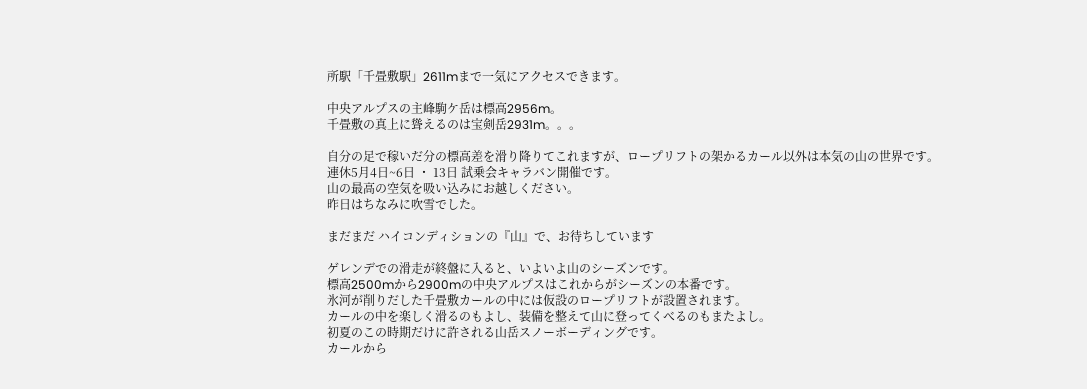所駅「千畳敷駅」2611mまで一気にアクセスできます。

中央アルプスの主峰駒ケ岳は標高2956m。
千畳敷の真上に聳えるのは宝剣岳2931m。。。

自分の足で稼いだ分の標高差を滑り降りてこれますが、ロープリフトの架かるカール以外は本気の山の世界です。
連休5月4日~6日 ・ 13日 試乗会キャラバン開催です。
山の最高の空気を吸い込みにお越しください。
昨日はちなみに吹雪でした。

まだまだ ハイコンディションの『山』で、お待ちしています

ゲレンデでの滑走が終盤に入ると、いよいよ山のシーズンです。
標高2500mから2900mの中央アルプスはこれからがシーズンの本番です。
氷河が削りだした千畳敷カールの中には仮設のロープリフトが設置されます。
カールの中を楽しく滑るのもよし、装備を整えて山に登ってくべるのもまたよし。
初夏のこの時期だけに許される山岳スノーボーディングです。
カールから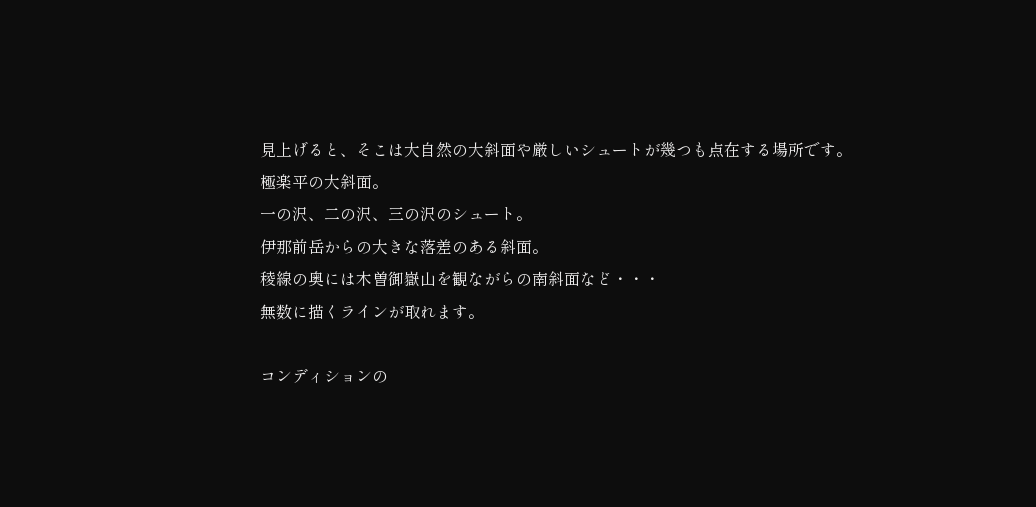見上げると、そこは大自然の大斜面や厳しいシュートが幾つも点在する場所です。
極楽平の大斜面。
一の沢、二の沢、三の沢のシュート。
伊那前岳からの大きな落差のある斜面。
稜線の奥には木曽御嶽山を観ながらの南斜面など・・・
無数に描くラインが取れます。

コンディションの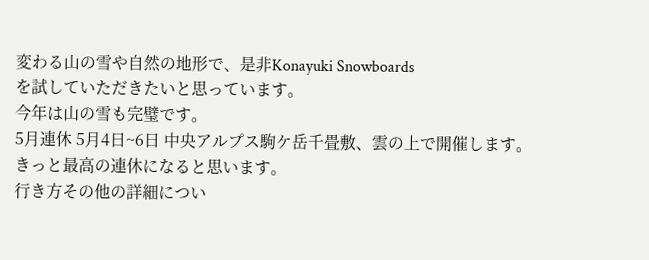変わる山の雪や自然の地形で、是非Konayuki Snowboards
を試していただきたいと思っています。
今年は山の雪も完璧です。
5月連休 5月4日~6日 中央アルプス駒ケ岳千畳敷、雲の上で開催します。
きっと最高の連休になると思います。
行き方その他の詳細につい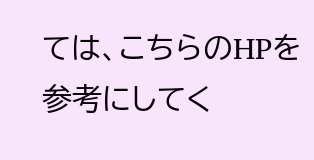ては、こちらのHPを参考にしてく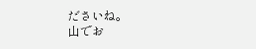ださいね。
山でお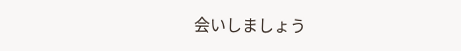会いしましょう